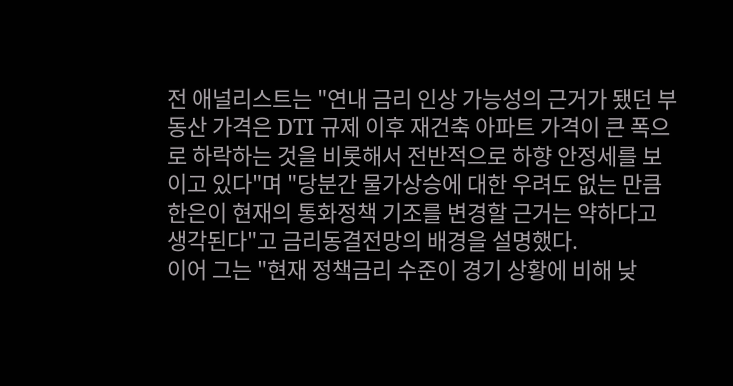전 애널리스트는 "연내 금리 인상 가능성의 근거가 됐던 부동산 가격은 DTI 규제 이후 재건축 아파트 가격이 큰 폭으로 하락하는 것을 비롯해서 전반적으로 하향 안정세를 보이고 있다"며 "당분간 물가상승에 대한 우려도 없는 만큼 한은이 현재의 통화정책 기조를 변경할 근거는 약하다고 생각된다"고 금리동결전망의 배경을 설명했다.
이어 그는 "현재 정책금리 수준이 경기 상황에 비해 낮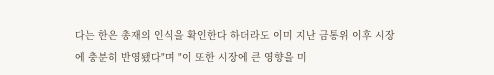다는 한은 총재의 인식을 확인한다 하더라도 이미 지난 금통위 이후 시장에 충분히 반영됐다"며 "이 또한 시장에 큰 영향을 미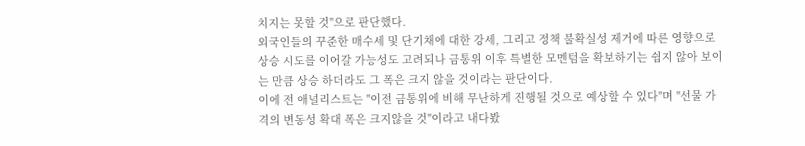치지는 못할 것"으로 판단했다.
외국인들의 꾸준한 매수세 및 단기채에 대한 강세, 그리고 정책 불확실성 제거에 따른 영향으로 상승 시도를 이어갈 가능성도 고려되나 금통위 이후 특별한 모멘텀을 확보하기는 쉽지 않아 보이는 만큼 상승 하더라도 그 폭은 크지 않을 것이라는 판단이다.
이에 전 애널리스트는 "이전 금통위에 비해 무난하게 진행될 것으로 예상할 수 있다"며 "선물 가격의 변동성 확대 폭은 크지않을 것"이라고 내다봤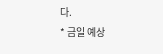다.
* 금일 예상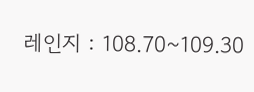레인지 : 108.70~109.30